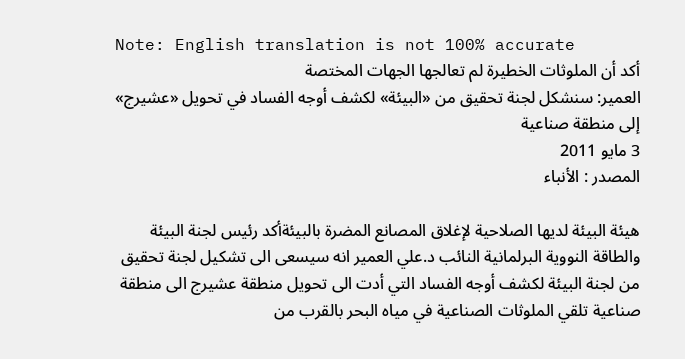Note: English translation is not 100% accurate
أكد أن الملوثات الخطيرة لم تعالجها الجهات المختصة
العمير: سنشكل لجنة تحقيق من «البيئة» لكشف أوجه الفساد في تحويل «عشيرج» إلى منطقة صناعية
3 مايو 2011
المصدر : الأنباء

هيئة البيئة لديها الصلاحية لإغلاق المصانع المضرة بالبيئةأكد رئيس لجنة البيئة والطاقة النووية البرلمانية النائب د.علي العمير انه سيسعى الى تشكيل لجنة تحقيق من لجنة البيئة لكشف أوجه الفساد التي أدت الى تحويل منطقة عشيرج الى منطقة صناعية تلقي الملوثات الصناعية في مياه البحر بالقرب من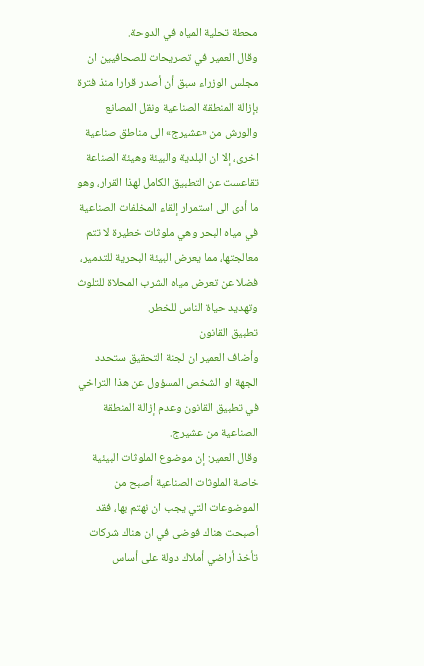محطة تحلية المياه في الدوحة.
وقال العمير في تصريحات للصحافيين ان مجلس الوزراء سبق أن أصدر قرارا منذ فترة بإزالة المنطقة الصناعية ونقل المصانع والورش من «عشيرج» الى مناطق صناعية اخرى، إلا ان البلدية والبيئة وهيئة الصناعة تقاعست عن التطبيق الكامل لهذا القرار، وهو ما أدى الى استمرار إلقاء المخلفات الصناعية في مياه البحر وهي ملوثات خطيرة لا تتم معالجتها، مما يعرض البيئة البحرية للتدمير، فضلا عن تعرض مياه الشرب المحلاة للتلوث وتهديد حياة الناس للخطر.
تطبيق القانون
وأضاف العمير ان لجنة التحقيق ستحدد الجهة او الشخص المسؤول عن هذا التراخي في تطبيق القانون وعدم إزالة المنطقة الصناعية من عشيرج.
وقال العمير: إن موضوع الملوثات البيئية خاصة الملوثات الصناعية أصبح من الموضوعات التي يجب ان نهتم بها، فقد أصبحت هناك فوضى في ان هناك شركات تأخذ أراضي أملاك دولة على أساس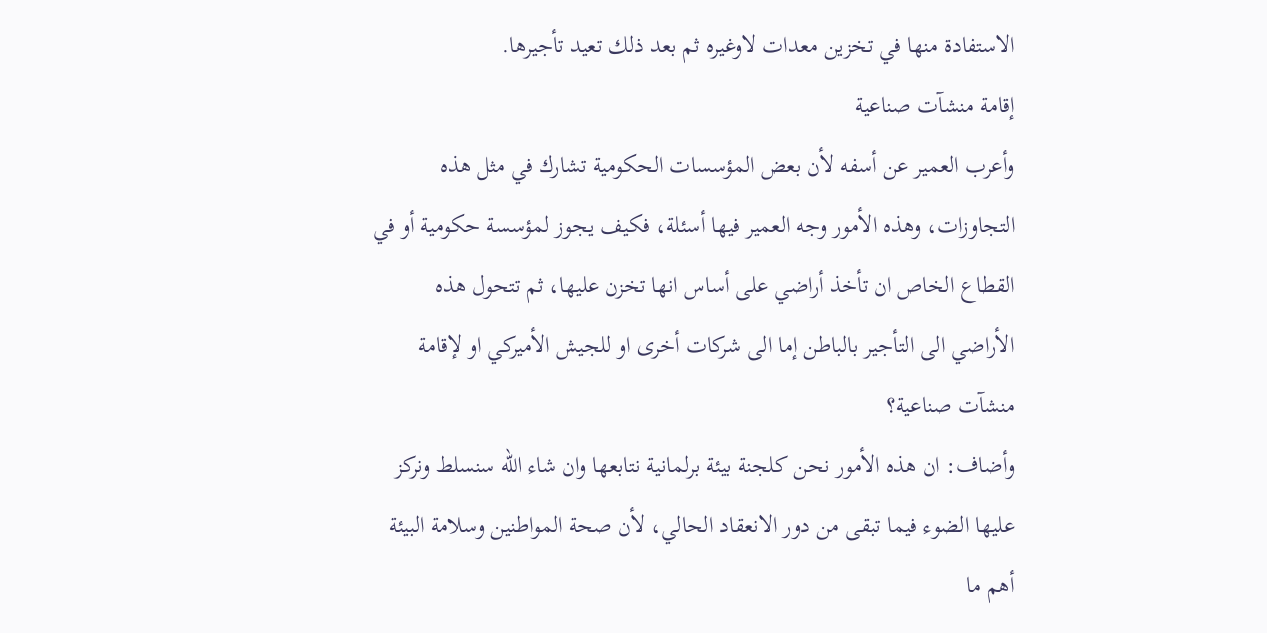الاستفادة منها في تخزين معدات لاوغيره ثم بعد ذلك تعيد تأجيرها.
إقامة منشآت صناعية
وأعرب العمير عن أسفه لأن بعض المؤسسات الحكومية تشارك في مثل هذه التجاوزات، وهذه الأمور وجه العمير فيها أسئلة، فكيف يجوز لمؤسسة حكومية أو في القطاع الخاص ان تأخذ أراضي على أساس انها تخزن عليها، ثم تتحول هذه الأراضي الى التأجير بالباطن إما الى شركات أخرى او للجيش الأميركي او لإقامة منشآت صناعية؟
وأضاف: ان هذه الأمور نحن كلجنة بيئة برلمانية نتابعها وان شاء الله سنسلط ونركز عليها الضوء فيما تبقى من دور الانعقاد الحالي، لأن صحة المواطنين وسلامة البيئة أهم ما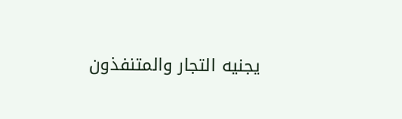يجنيه التجار والمتنفذون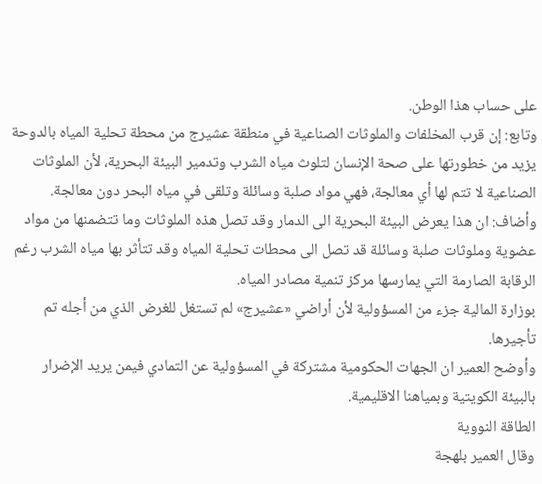على حساب هذا الوطن.
وتابع: إن قرب المخلفات والملوثات الصناعية في منطقة عشيرج من محطة تحلية المياه بالدوحة يزيد من خطورتها على صحة الإنسان لتلوث مياه الشرب وتدمير البيئة البحرية، لأن الملوثات الصناعية لا تتم لها أي معالجة، فهي مواد صلبة وسائلة وتلقى في مياه البحر دون معالجة.
وأضاف: ان هذا يعرض البيئة البحرية الى الدمار وقد تصل هذه الملوثات وما تتضمنها من مواد عضوية وملوثات صلبة وسائلة قد تصل الى محطات تحلية المياه وقد تتأثر بها مياه الشرب رغم الرقابة الصارمة التي يمارسها مركز تنمية مصادر المياه.
بوزارة المالية جزء من المسؤولية لأن أراضي «عشيرج» لم تستغل للغرض الذي من أجله تم تأجيرها.
وأوضح العمير ان الجهات الحكومية مشتركة في المسؤولية عن التمادي فيمن يريد الإضرار بالبيئة الكويتية وبمياهنا الاقليمية.
الطاقة النووية
وقال العمير بلهجة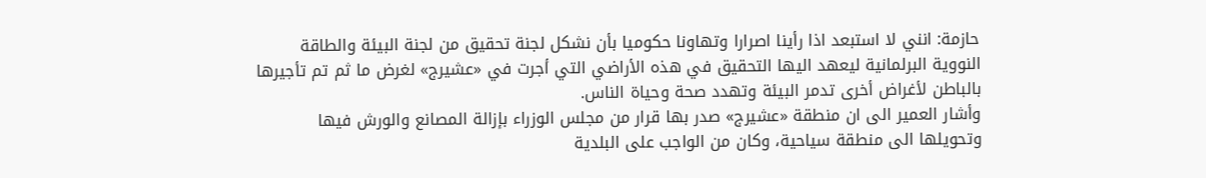حازمة: انني لا استبعد اذا رأينا اصرارا وتهاونا حكوميا بأن نشكل لجنة تحقيق من لجنة البيئة والطاقة النووية البرلمانية ليعهد اليها التحقيق في هذه الأراضي التي أجرت في «عشيرج» لغرض ما ثم تم تأجيرها بالباطن لأغراض أخرى تدمر البيئة وتهدد صحة وحياة الناس.
وأشار العمير الى ان منطقة «عشيرج» صدر بها قرار من مجلس الوزراء بإزالة المصانع والورش فيها وتحويلها الى منطقة سياحية، وكان من الواجب على البلدية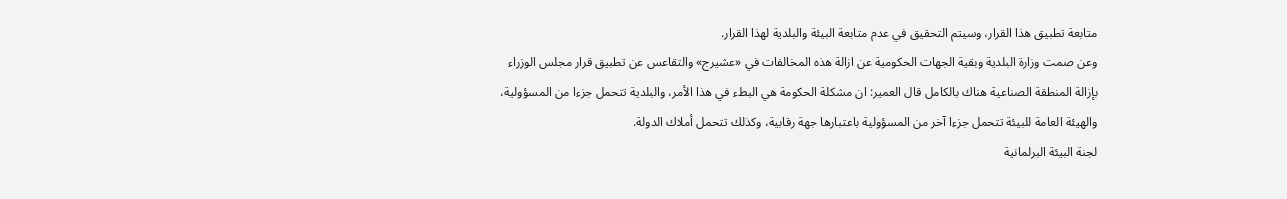متابعة تطبيق هذا القرار، وسيتم التحقيق في عدم متابعة البيئة والبلدية لهذا القرار.
وعن صمت وزارة البلدية وبقية الجهات الحكومية عن ازالة هذه المخالفات في «عشيرج» والتقاعس عن تطبيق قرار مجلس الوزراء بإزالة المنطقة الصناعية هناك بالكامل قال العمير: ان مشكلة الحكومة هي البطء في هذا الأمر، والبلدية تتحمل جزءا من المسؤولية، والهيئة العامة للبيئة تتحمل جزءا آخر من المسؤولية باعتبارها جهة رقابية، وكذلك تتحمل أملاك الدولة.
لجنة البيئة البرلمانية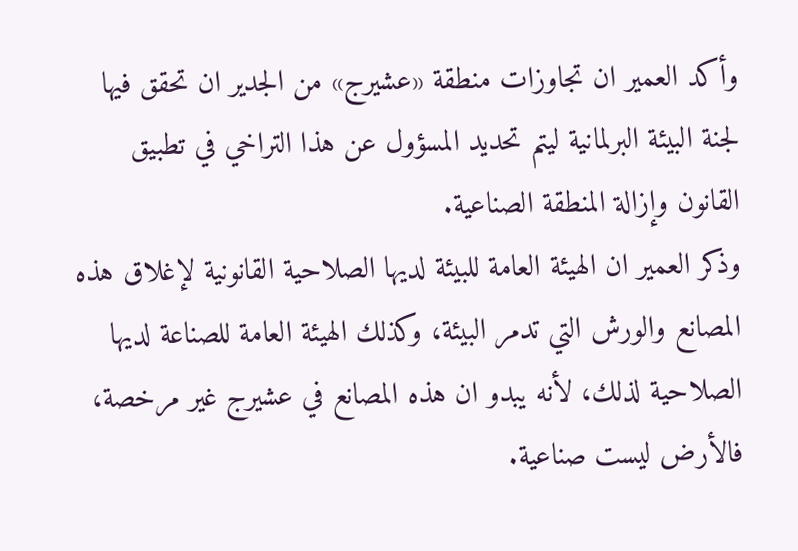وأكد العمير ان تجاوزات منطقة «عشيرج» من الجدير ان تحقق فيها لجنة البيئة البرلمانية ليتم تحديد المسؤول عن هذا التراخي في تطبيق القانون وإزالة المنطقة الصناعية.
وذكر العمير ان الهيئة العامة للبيئة لديها الصلاحية القانونية لإغلاق هذه المصانع والورش التي تدمر البيئة، وكذلك الهيئة العامة للصناعة لديها الصلاحية لذلك، لأنه يبدو ان هذه المصانع في عشيرج غير مرخصة، فالأرض ليست صناعية.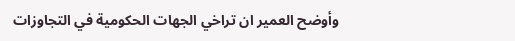وأوضح العمير ان تراخي الجهات الحكومية في التجاوزات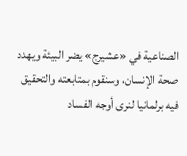الصناعية في «عشيرج» يضر البيئة ويهدد صحة الإنسان، وسنقوم بمتابعته والتحقيق فيه برلمانيا لنرى أوجه الفساد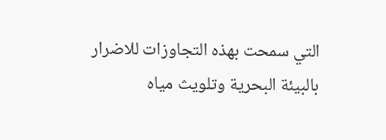التي سمحت بهذه التجاوزات للاضرار بالبيئة البحرية وتلويث مياه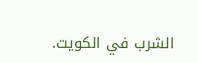الشرب في الكويت.